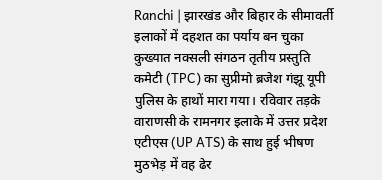Ranchi | झारखंड और बिहार के सीमावर्ती इलाकों में दहशत का पर्याय बन चुका कुख्यात नक्सली संगठन तृतीय प्रस्तुति कमेटी (TPC) का सुप्रीमो ब्रजेश गंझू यूपी पुलिस के हाथों मारा गया। रविवार तड़के वाराणसी के रामनगर इलाके में उत्तर प्रदेश एटीएस (UP ATS) के साथ हुई भीषण मुठभेड़ में वह ढेर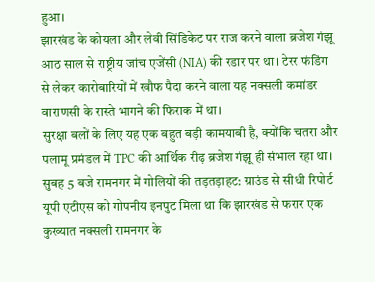हुआ।
झारखंड के कोयला और लेवी सिंडिकेट पर राज करने वाला ब्रजेश गंझू आठ साल से राष्ट्रीय जांच एजेंसी (NIA) की रडार पर था। टेरर फंडिंग से लेकर कारोबारियों में खौफ पैदा करने वाला यह नक्सली कमांडर वाराणसी के रास्ते भागने की फिराक में था।
सुरक्षा बलों के लिए यह एक बहुत बड़ी कामयाबी है, क्योंकि चतरा और पलामू प्रमंडल में TPC की आर्थिक रीढ़ ब्रजेश गंझू ही संभाल रहा था।
सुबह 5 बजे रामनगर में गोलियों की तड़तड़ाहट: ग्राउंड से सीधी रिपोर्ट
यूपी एटीएस को गोपनीय इनपुट मिला था कि झारखंड से फरार एक कुख्यात नक्सली रामनगर के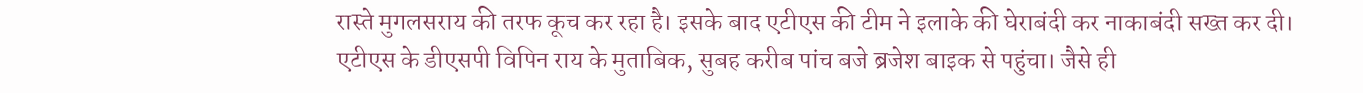रास्ते मुगलसराय की तरफ कूच कर रहा है। इसके बाद एटीएस की टीम ने इलाके की घेराबंदी कर नाकाबंदी सख्त कर दी।
एटीएस के डीएसपी विपिन राय के मुताबिक, सुबह करीब पांच बजे ब्रजेश बाइक से पहुंचा। जैसे ही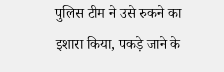पुलिस टीम ने उसे रुकने का इशारा किया, पकड़े जाने के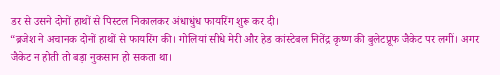डर से उसने दोनों हाथों से पिस्टल निकालकर अंधाधुंध फायरिंग शुरू कर दी।
“ब्रजेश ने अचानक दोनों हाथों से फायरिंग की। गोलियां सीधे मेरी और हेड कांस्टेबल नितेंद्र कृष्ण की बुलेटप्रूफ जैकेट पर लगीं। अगर जैकेट न होती तो बड़ा नुकसान हो सकता था।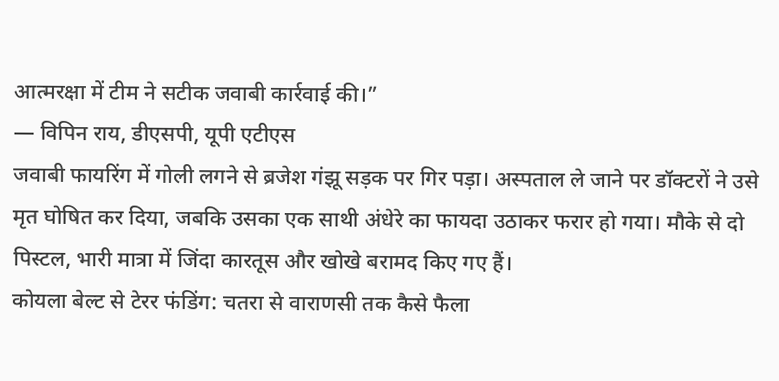आत्मरक्षा में टीम ने सटीक जवाबी कार्रवाई की।”
— विपिन राय, डीएसपी, यूपी एटीएस
जवाबी फायरिंग में गोली लगने से ब्रजेश गंझू सड़क पर गिर पड़ा। अस्पताल ले जाने पर डॉक्टरों ने उसे मृत घोषित कर दिया, जबकि उसका एक साथी अंधेरे का फायदा उठाकर फरार हो गया। मौके से दो पिस्टल, भारी मात्रा में जिंदा कारतूस और खोखे बरामद किए गए हैं।
कोयला बेल्ट से टेरर फंडिंग: चतरा से वाराणसी तक कैसे फैला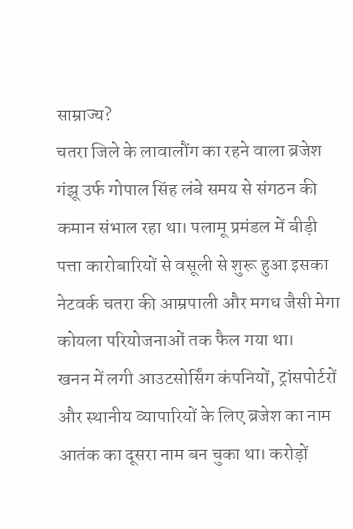साम्राज्य?
चतरा जिले के लावालौंग का रहने वाला ब्रजेश गंझू उर्फ गोपाल सिंह लंबे समय से संगठन की कमान संभाल रहा था। पलामू प्रमंडल में बीड़ी पत्ता कारोबारियों से वसूली से शुरू हुआ इसका नेटवर्क चतरा की आम्रपाली और मगध जैसी मेगा कोयला परियोजनाओं तक फैल गया था।
खनन में लगी आउटसोर्सिंग कंपनियों, ट्रांसपोर्टरों और स्थानीय व्यापारियों के लिए ब्रजेश का नाम आतंक का दूसरा नाम बन चुका था। करोड़ों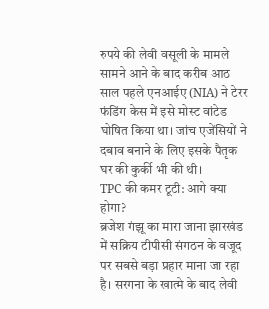रुपये की लेवी वसूली के मामले सामने आने के बाद करीब आठ साल पहले एनआईए (NIA) ने टेरर फंडिंग केस में इसे मोस्ट वांटेड घोषित किया था। जांच एजेंसियों ने दबाव बनाने के लिए इसके पैतृक घर की कुर्की भी की थी।
TPC की कमर टूटी: आगे क्या होगा?
ब्रजेश गंझू का मारा जाना झारखंड में सक्रिय टीपीसी संगठन के वजूद पर सबसे बड़ा प्रहार माना जा रहा है। सरगना के खात्मे के बाद लेवी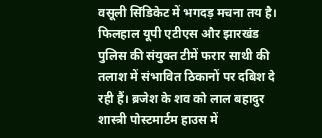वसूली सिंडिकेट में भगदड़ मचना तय है।
फिलहाल यूपी एटीएस और झारखंड पुलिस की संयुक्त टीमें फरार साथी की तलाश में संभावित ठिकानों पर दबिश दे रही हैं। ब्रजेश के शव को लाल बहादुर शास्त्री पोस्टमार्टम हाउस में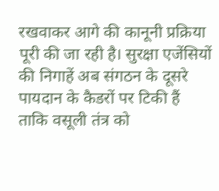रखवाकर आगे की कानूनी प्रक्रिया पूरी की जा रही है। सुरक्षा एजेंसियों की निगाहें अब संगठन के दूसरे पायदान के कैडरों पर टिकी हैं ताकि वसूली तंत्र को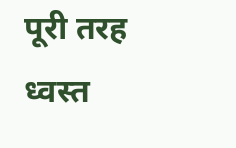पूरी तरह ध्वस्त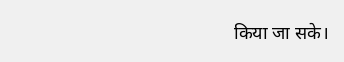किया जा सके।